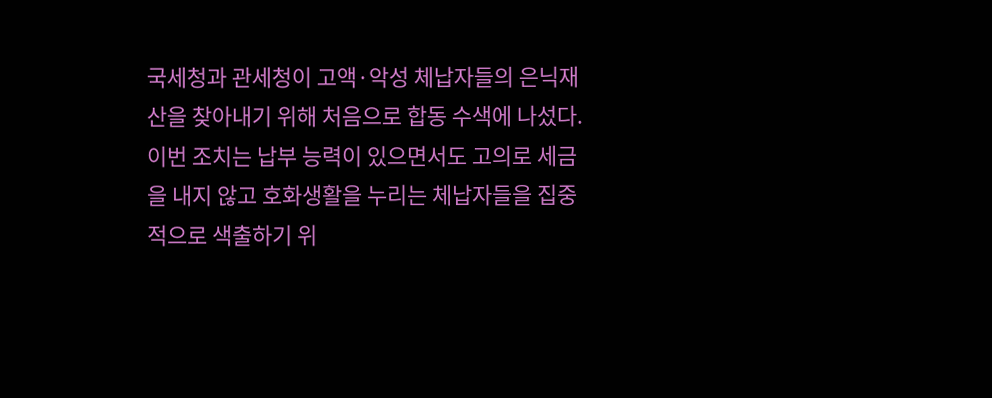국세청과 관세청이 고액·악성 체납자들의 은닉재산을 찾아내기 위해 처음으로 합동 수색에 나섰다. 이번 조치는 납부 능력이 있으면서도 고의로 세금을 내지 않고 호화생활을 누리는 체납자들을 집중적으로 색출하기 위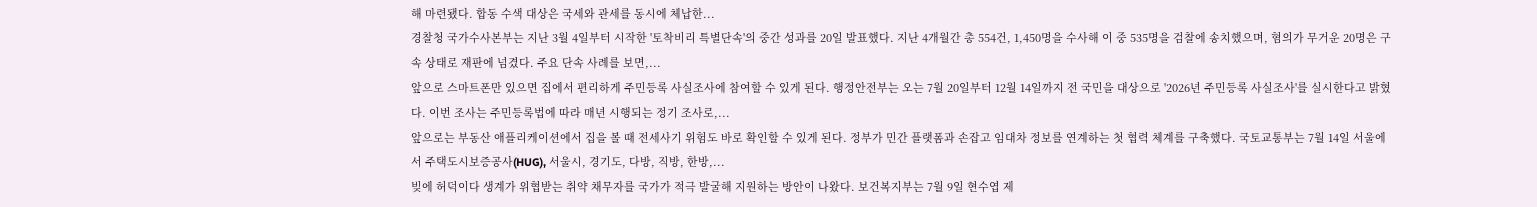해 마련됐다. 합동 수색 대상은 국세와 관세를 동시에 체납한...
경찰청 국가수사본부는 지난 3월 4일부터 시작한 '토착비리 특별단속'의 중간 성과를 20일 발표했다. 지난 4개월간 총 554건, 1,450명을 수사해 이 중 535명을 검찰에 송치했으며, 혐의가 무거운 20명은 구속 상태로 재판에 넘겼다. 주요 단속 사례를 보면,...
앞으로 스마트폰만 있으면 집에서 편리하게 주민등록 사실조사에 참여할 수 있게 된다. 행정안전부는 오는 7월 20일부터 12월 14일까지 전 국민을 대상으로 '2026년 주민등록 사실조사'를 실시한다고 밝혔다. 이번 조사는 주민등록법에 따라 매년 시행되는 정기 조사로,...
앞으로는 부동산 애플리케이션에서 집을 볼 때 전세사기 위험도 바로 확인할 수 있게 된다. 정부가 민간 플랫폼과 손잡고 임대차 정보를 연계하는 첫 협력 체계를 구축했다. 국토교통부는 7월 14일 서울에서 주택도시보증공사(HUG), 서울시, 경기도, 다방, 직방, 한방,...
빚에 허덕이다 생계가 위협받는 취약 채무자를 국가가 적극 발굴해 지원하는 방안이 나왔다. 보건복지부는 7월 9일 현수엽 제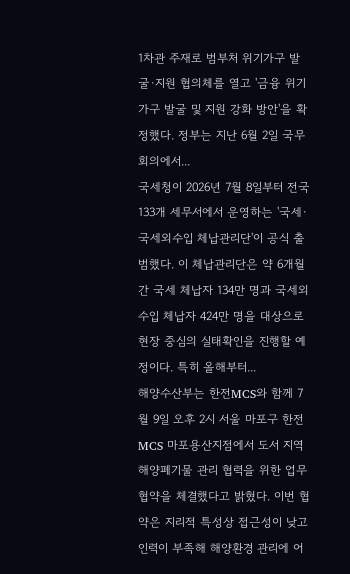1차관 주재로 범부처 위기가구 발굴·지원 협의체를 열고 '금융 위기가구 발굴 및 지원 강화 방안'을 확정했다. 정부는 지난 6월 2일 국무회의에서...
국세청이 2026년 7월 8일부터 전국 133개 세무서에서 운영하는 '국세·국세외수입 체납관리단'이 공식 출범했다. 이 체납관리단은 약 6개월간 국세 체납자 134만 명과 국세외수입 체납자 424만 명을 대상으로 현장 중심의 실태확인을 진행할 예정이다. 특히 올해부터...
해양수산부는 한전MCS와 함께 7월 9일 오후 2시 서울 마포구 한전MCS 마포용산지점에서 도서 지역 해양폐기물 관리 협력을 위한 업무협약을 체결했다고 밝혔다. 이번 협약은 지리적 특성상 접근성이 낮고 인력이 부족해 해양환경 관리에 어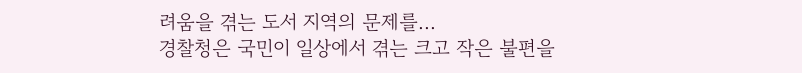려움을 겪는 도서 지역의 문제를...
경찰청은 국민이 일상에서 겪는 크고 작은 불편을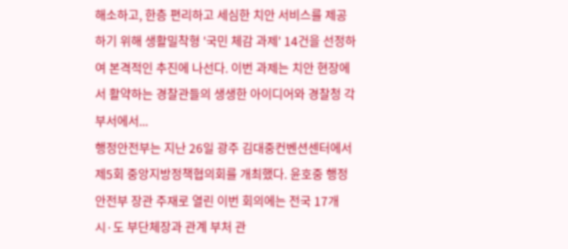해소하고, 한층 편리하고 세심한 치안 서비스를 제공하기 위해 생활밀착형 '국민 체감 과제' 14건을 선정하여 본격적인 추진에 나선다. 이번 과제는 치안 현장에서 활약하는 경찰관들의 생생한 아이디어와 경찰청 각 부서에서...
행정안전부는 지난 26일 광주 김대중컨벤션센터에서 제5회 중앙지방정책협의회를 개최했다. 윤호중 행정안전부 장관 주재로 열린 이번 회의에는 전국 17개 시·도 부단체장과 관계 부처 관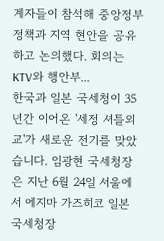계자들이 참석해 중앙정부 정책과 지역 현안을 공유하고 논의했다. 회의는 KTV와 행안부...
한국과 일본 국세청이 35년간 이어온 '세정 셔틀외교'가 새로운 전기를 맞았습니다. 임광현 국세청장은 지난 6월 24일 서울에서 에지마 가즈히코 일본 국세청장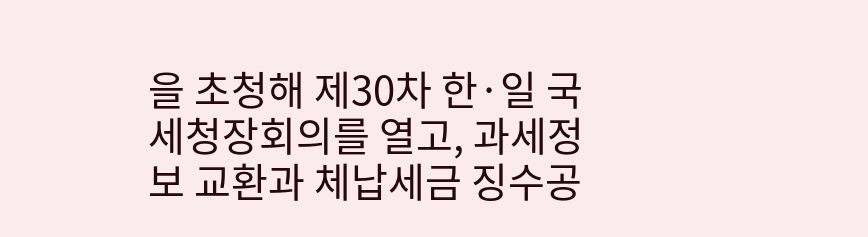을 초청해 제30차 한·일 국세청장회의를 열고, 과세정보 교환과 체납세금 징수공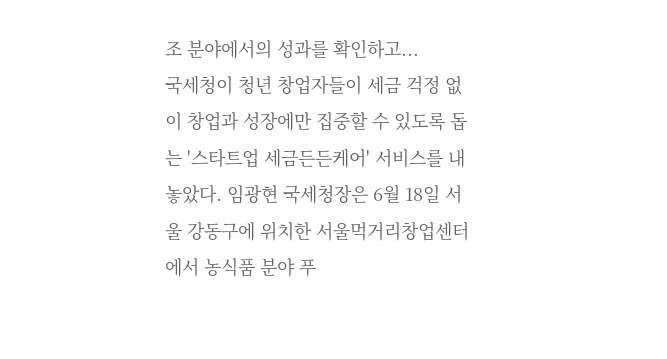조 분야에서의 성과를 확인하고...
국세청이 청년 창업자들이 세금 걱정 없이 창업과 성장에만 집중할 수 있도록 돕는 '스타트업 세금든든케어' 서비스를 내놓았다. 임광현 국세청장은 6월 18일 서울 강동구에 위치한 서울먹거리창업센터에서 농식품 분야 푸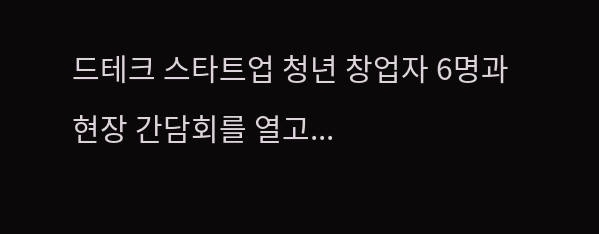드테크 스타트업 청년 창업자 6명과 현장 간담회를 열고...